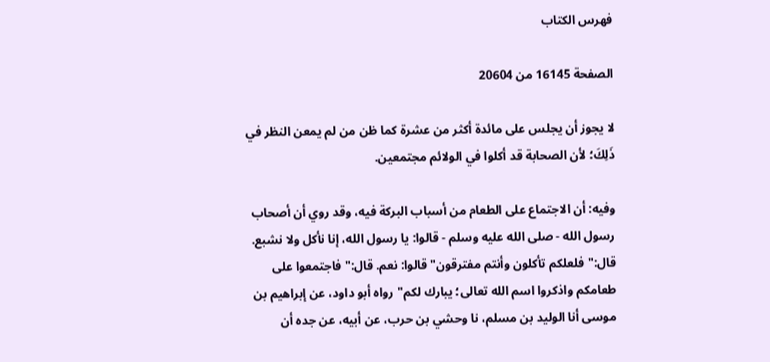فهرس الكتاب

الصفحة 16145 من 20604

لا يجوز أن يجلس على مائدة أكثر من عشرة كما ظن من لم يمعن النظر في ذَلِكَ؛ لأن الصحابة قد أكلوا في الولائم مجتمعين.

وفيه: أن الاجتماع على الطعام من أسباب البركة فيه، وقد روي أن أصحاب رسول الله - صلى الله عليه وسلم - قالوا: يا رسول الله، إنا نأكل ولا نشبع. قال:"فلعلكم تأكلون وأنتم مفترقون"قالوا: نعم. قال:"فاجتمعوا على طعامكم واذكروا اسم الله تعالى؛ يبارك لكم"رواه أبو داود، عن إبراهيم بن موسى أنا الوليد بن مسلم، نا وحشي بن حرب، عن أبيه، عن جده أن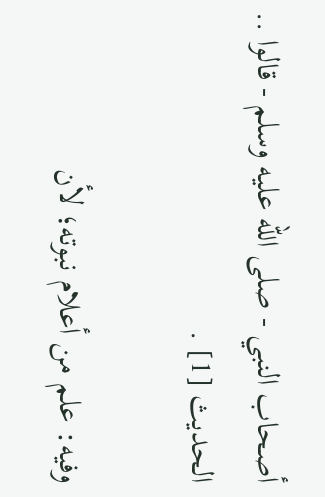أصحاب النبي - صلى الله عليه وسلم - قالوا .. الحديث [1] .

وفيه: علم من أعلام نبوته؛ لأن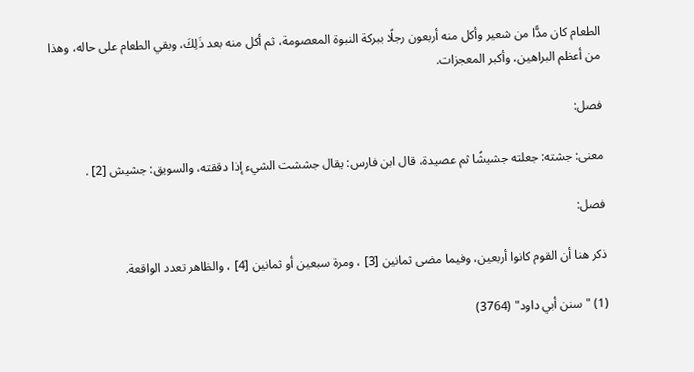الطعام كان مدًّا من شعير وأكل منه أربعون رجلًا ببركة النبوة المعصومة، ثم أكل منه بعد ذَلِكَ، وبقي الطعام على حاله، وهذا من أعظم البراهين، وأكبر المعجزات.

فصل:

معنى: جشته: جعلته جشيشًا ثم عصيدة، قال ابن فارس: يقال جششت الشيء إذا دققته، والسويق: جشيش [2] .

فصل:

ذكر هنا أن القوم كانوا أربعين، وفيما مضى ثمانين [3] ، ومرة سبعين أو ثمانين [4] ، والظاهر تعدد الواقعة.

(1) "سنن أبي داود" (3764)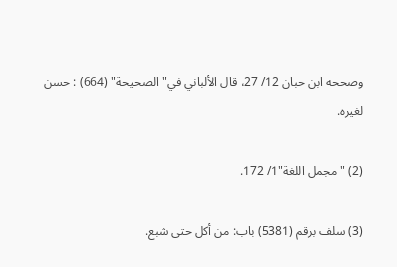وصححه ابن حبان 12/ 27، قال الألباني في"الصحيحة" (664) : حسن لغيره.

(2) "مجمل اللغة"1/ 172.

(3) سلف برقم (5381) باب: من أكل حتى شبع.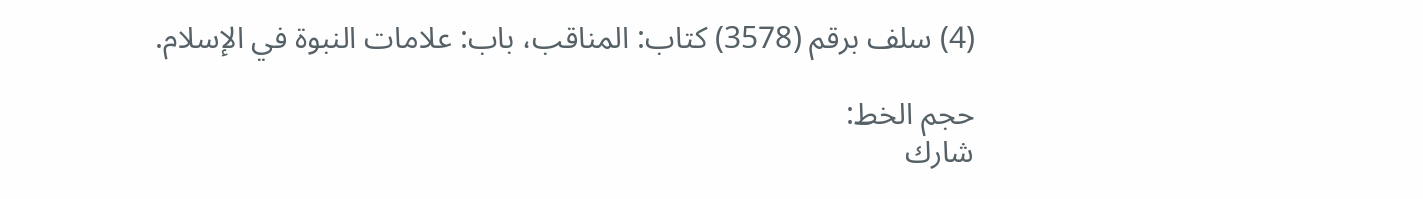(4) سلف برقم (3578) كتاب: المناقب، باب: علامات النبوة في الإسلام.

حجم الخط:
شارك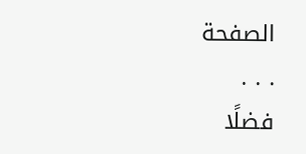الصفحة
. . .
فضلًا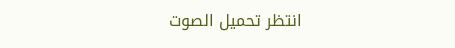انتظر تحميل الصوت